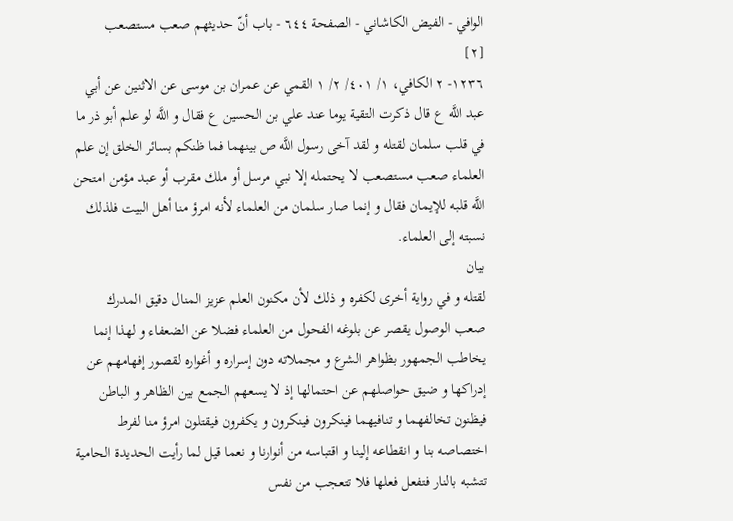الوافي - الفيض الكاشاني - الصفحة ٦٤٤ - باب أنّ حديثهم صعب مستصعب
[٢]
١٢٣٦- ٢ الكافي، ١/ ٤٠١/ ٢/ ١ القمي عن عمران بن موسى عن الاثنين عن أبي عبد اللَّه ع قال ذكرت التقية يوما عند علي بن الحسين ع فقال و اللَّه لو علم أبو ذر ما في قلب سلمان لقتله و لقد آخى رسول اللَّه ص بينهما فما ظنكم بسائر الخلق إن علم العلماء صعب مستصعب لا يحتمله إلا نبي مرسل أو ملك مقرب أو عبد مؤمن امتحن اللَّه قلبه للإيمان فقال و إنما صار سلمان من العلماء لأنه امرؤ منا أهل البيت فلذلك نسبته إلى العلماء.
بيان
لقتله و في رواية أخرى لكفره و ذلك لأن مكنون العلم عزيز المنال دقيق المدرك صعب الوصول يقصر عن بلوغه الفحول من العلماء فضلا عن الضعفاء و لهذا إنما يخاطب الجمهور بظواهر الشرع و مجملاته دون إسراره و أغواره لقصور إفهامهم عن إدراكها و ضيق حواصلهم عن احتمالها إذ لا يسعهم الجمع بين الظاهر و الباطن فيظنون تخالفهما و تنافيهما فينكرون فينكرون و يكفرون فيقتلون امرؤ منا لفرط اختصاصه بنا و انقطاعه إلينا و اقتباسه من أنوارنا و نعما قيل لما رأيت الحديدة الحامية تتشبه بالنار فتفعل فعلها فلا تتعجب من نفس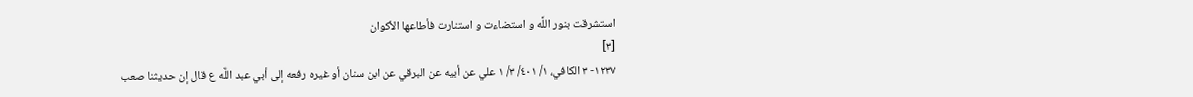استشرقت بنور اللَّه و استضاءت و استنارت فأطاعها الأكوان
[٣]
١٢٣٧- ٣ الكافي، ١/ ٤٠١/ ٣/ ١ علي عن أبيه عن البرقي عن ابن سنان أو غيره رفعه إلى أبي عبد اللَّه ع قال إن حديثنا صعب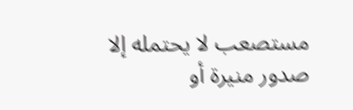مستصعب لا يحتمله إلا صدور منيرة أو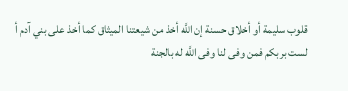قلوب سليمة أو أخلاق حسنة إن اللَّه أخذ من شيعتنا الميثاق كما أخذ على بني آدم أ لست بربكم فمن وفى لنا وفى اللَّه له بالجنة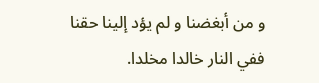و من أبغضنا و لم يؤد إلينا حقنا ففي النار خالدا مخلدا.